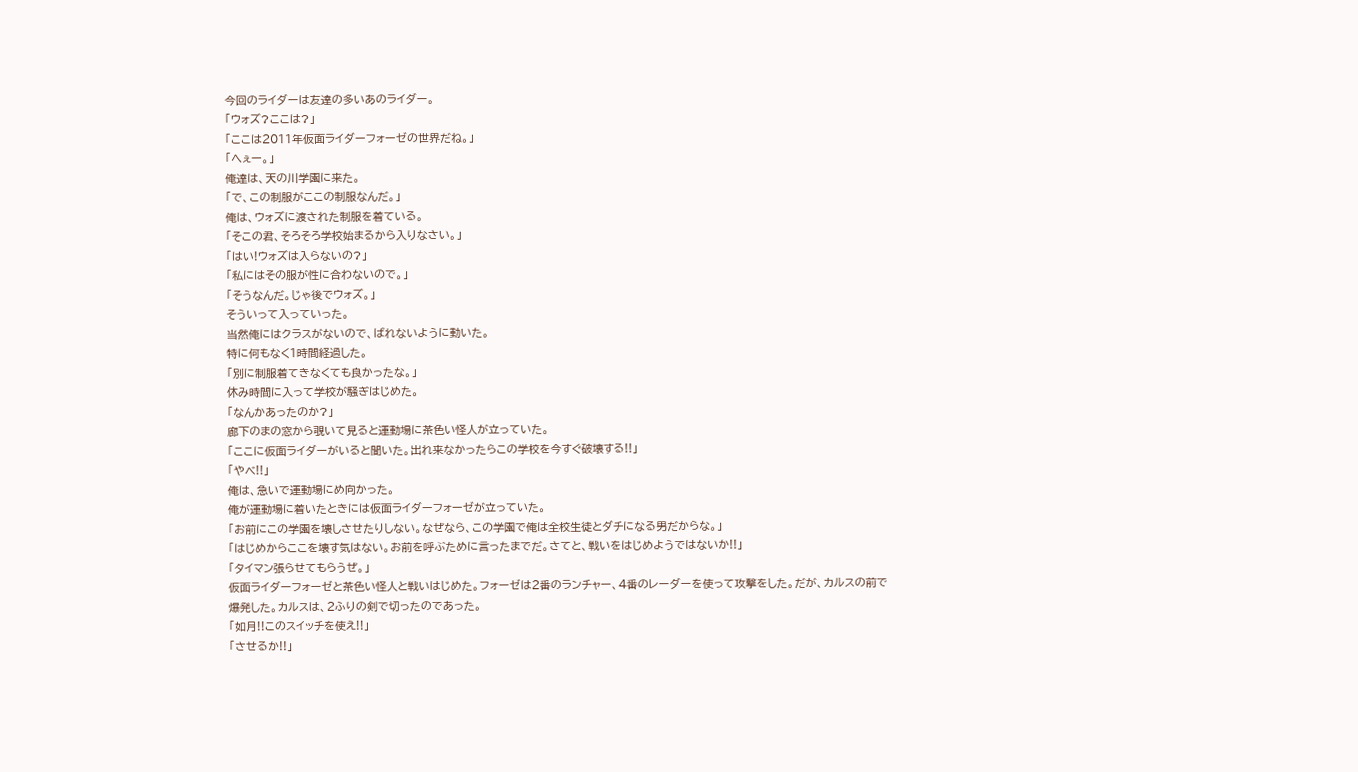今回のライダーは友達の多いあのライダー。
「ウォズ?ここは?」
「ここは2011年仮面ライダーフォーゼの世界だね。」
「へぇー。」
俺達は、天の川学園に来た。
「で、この制服がここの制服なんだ。」
俺は、ウォズに渡された制服を着ている。
「そこの君、そろそろ学校始まるから入りなさい。」
「はい!ウォズは入らないの?」
「私にはその服が性に合わないので。」
「そうなんだ。じゃ後でウォズ。」
そういって入っていった。
当然俺にはクラスがないので、ばれないように動いた。
特に何もなく1時間経過した。
「別に制服着てきなくても良かったな。」
休み時間に入って学校が騒ぎはじめた。
「なんかあったのか?」
廊下のまの窓から覗いて見ると運動場に茶色い怪人が立っていた。
「ここに仮面ライダーがいると聞いた。出れ来なかったらこの学校を今すぐ破壊する!!」
「やべ!!」
俺は、急いで運動場にめ向かった。
俺が運動場に着いたときには仮面ライダーフォーゼが立っていた。
「お前にこの学園を壊しさせたりしない。なぜなら、この学園で俺は全校生徒とダチになる男だからな。」
「はじめからここを壊す気はない。お前を呼ぶために言ったまでだ。さてと、戦いをはじめようではないか!!」
「タイマン張らせてもらうぜ。」
仮面ライダーフォーゼと茶色い怪人と戦いはじめた。フォーゼは2番のランチャー、4番のレーダーを使って攻撃をした。だが、カルスの前で爆発した。カルスは、2ふりの剣で切ったのであった。
「如月!!このスイッチを使え!!」
「させるか!!」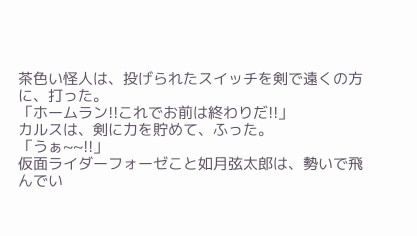茶色い怪人は、投げられたスイッチを剣で遠くの方に、打った。
「ホームラン!!これでお前は終わりだ!!」
カルスは、剣に力を貯めて、ふった。
「うぁ~~!!」
仮面ライダーフォーゼこと如月弦太郎は、勢いで飛んでい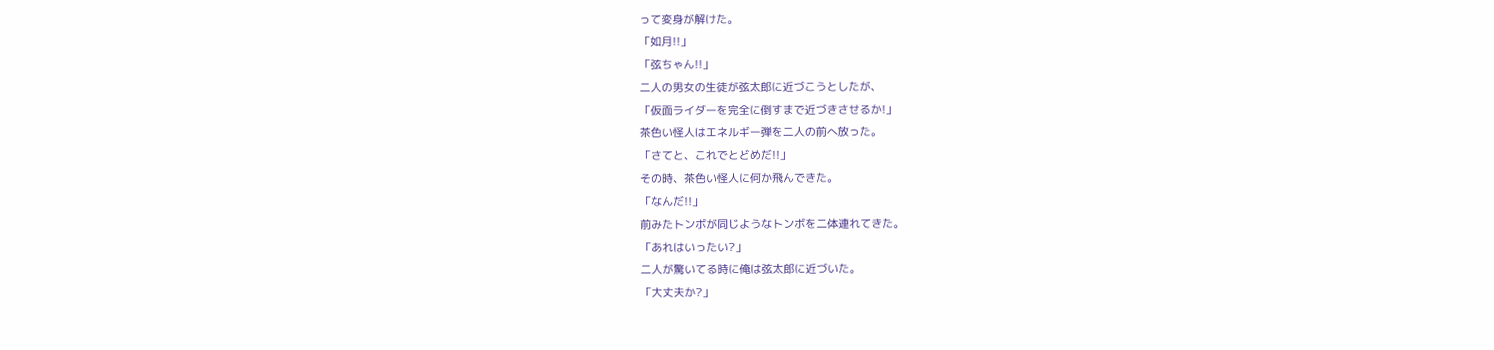って変身が解けた。
「如月!!」
「弦ちゃん!!」
二人の男女の生徒が弦太郎に近づこうとしたが、
「仮面ライダーを完全に倒すまで近づきさせるか!」
茶色い怪人はエネルギー弾を二人の前へ放った。
「さてと、これでとどめだ!!」
その時、茶色い怪人に何か飛んできた。
「なんだ!!」
前みたトンボが同じようなトンボを二体連れてきた。
「あれはいったい?」
二人が驚いてる時に俺は弦太郎に近づいた。
「大丈夫か?」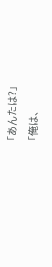「あんたは?」
「俺は、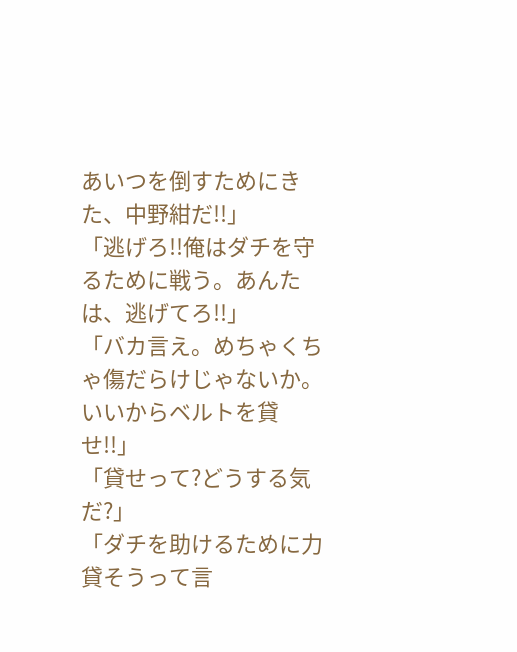あいつを倒すためにきた、中野紺だ!!」
「逃げろ!!俺はダチを守るために戦う。あんたは、逃げてろ!!」
「バカ言え。めちゃくちゃ傷だらけじゃないか。いいからベルトを貸せ!!」
「貸せって?どうする気だ?」
「ダチを助けるために力貸そうって言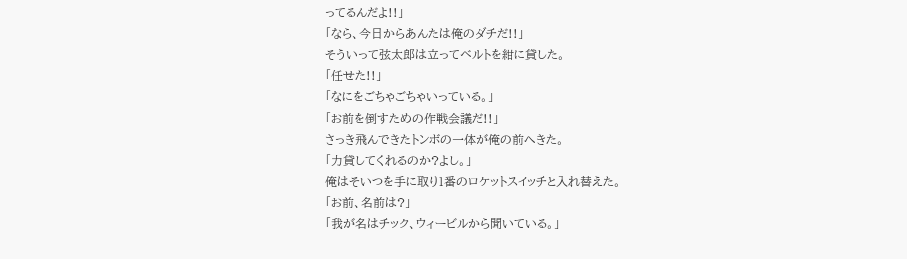ってるんだよ!!」
「なら、今日からあんたは俺のダチだ!!」
そういって弦太郎は立ってベルトを紺に貸した。
「任せた!!」
「なにをごちゃごちゃいっている。」
「お前を倒すための作戦会議だ!!」
さっき飛んできたトンボの一体が俺の前へきた。
「力貸してくれるのか?よし。」
俺はそいつを手に取り1番のロケットスイッチと入れ替えた。
「お前、名前は?」
「我が名はチック、ウィービルから聞いている。」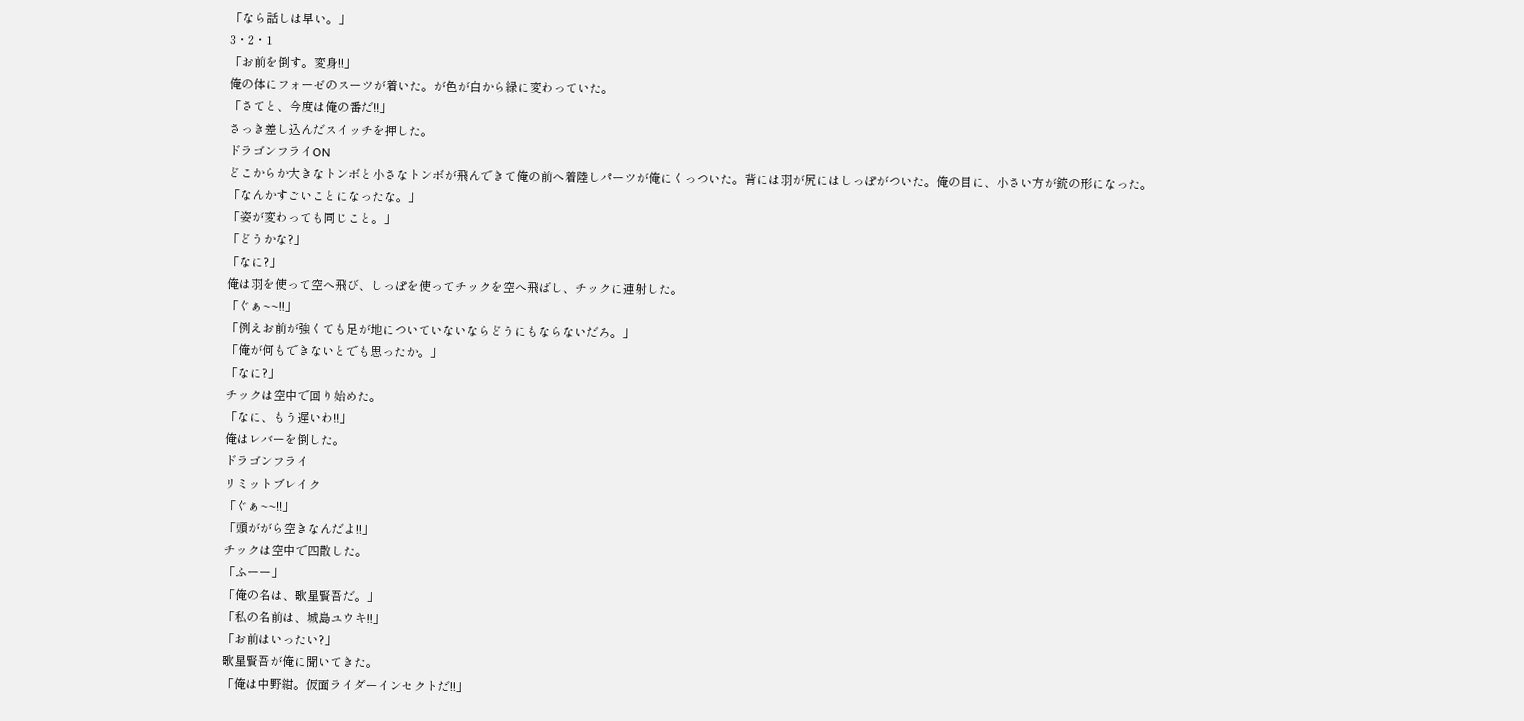「なら話しは早い。」
3・2・1
「お前を倒す。変身!!」
俺の体にフォーゼのスーツが着いた。が色が白から緑に変わっていた。
「さてと、今度は俺の番だ!!」
さっき差し込んだスイッチを押した。
ドラゴンフライON
どこからか大きなトンボと小さなトンボが飛んできて俺の前へ着陸しパーツが俺にくっついた。背には羽が尻にはしっぽがついた。俺の目に、小さい方が銃の形になった。
「なんかすごいことになったな。」
「姿が変わっても同じこと。」
「どうかな?」
「なに?」
俺は羽を使って空へ飛び、しっぽを使ってチックを空へ飛ばし、チックに連射した。
「ぐぁ~~!!」
「例えお前が強くても足が地についていないならどうにもならないだろ。」
「俺が何もできないとでも思ったか。」
「なに?」
チックは空中で回り始めた。
「なに、もう遅いわ!!」
俺はレバーを倒した。
ドラゴンフライ
リミットブレイク
「ぐぁ~~!!」
「頭ががら空きなんだよ!!」
チックは空中で四散した。
「ふーー」
「俺の名は、歌星賢吾だ。」
「私の名前は、城島ユウキ!!」
「お前はいったい?」
歌星賢吾が俺に聞いてきた。
「俺は中野紺。仮面ライダーインセクトだ!!」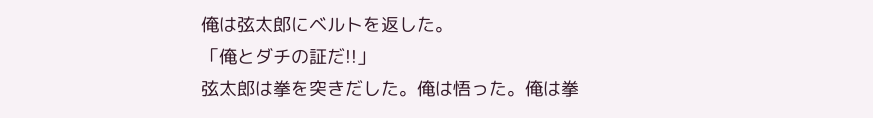俺は弦太郎にベルトを返した。
「俺とダチの証だ!!」
弦太郎は拳を突きだした。俺は悟った。俺は拳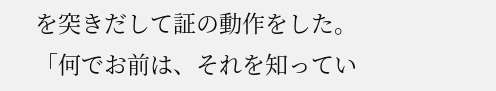を突きだして証の動作をした。
「何でお前は、それを知ってい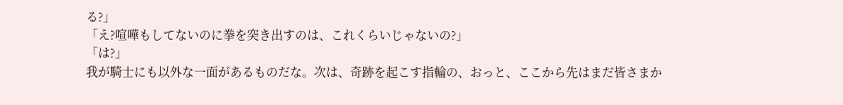る?」
「え?喧嘩もしてないのに拳を突き出すのは、これくらいじゃないの?」
「は?」
我が騎士にも以外な一面があるものだな。次は、奇跡を起こす指輪の、おっと、ここから先はまだ皆さまか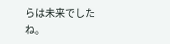らは未来でしたね。